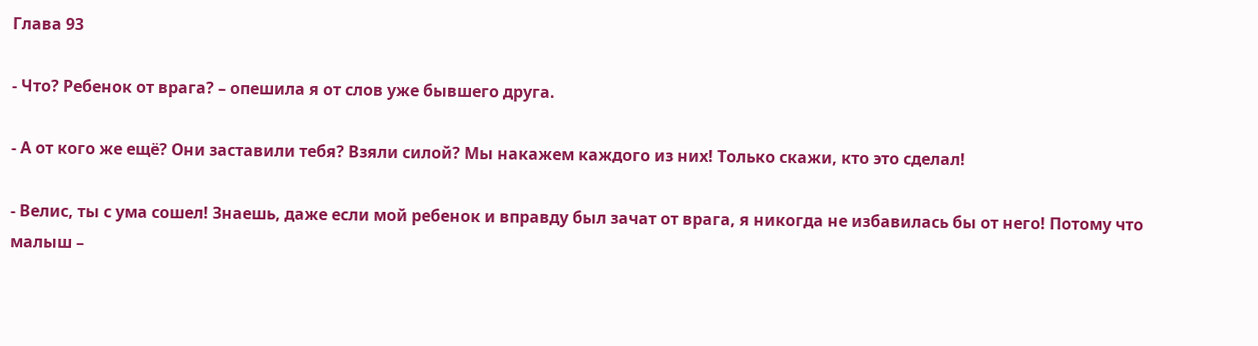Глава 93

- Что? Ребенок от врага? – опешила я от слов уже бывшего друга.

- А от кого же ещё? Они заставили тебя? Взяли силой? Мы накажем каждого из них! Только скажи, кто это сделал!

- Велис, ты с ума сошел! Знаешь, даже если мой ребенок и вправду был зачат от врага, я никогда не избавилась бы от него! Потому что малыш –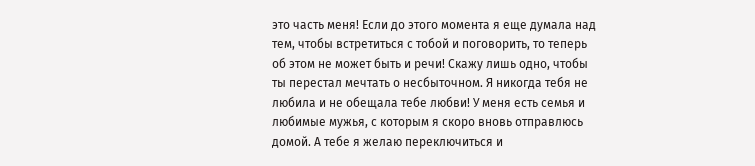это часть меня! Если до этого момента я еще думала над тем, чтобы встретиться с тобой и поговорить, то теперь об этом не может быть и речи! Скажу лишь одно, чтобы ты перестал мечтать о несбыточном. Я никогда тебя не любила и не обещала тебе любви! У меня есть семья и любимые мужья, с которым я скоро вновь отправлюсь домой. А тебе я желаю переключиться и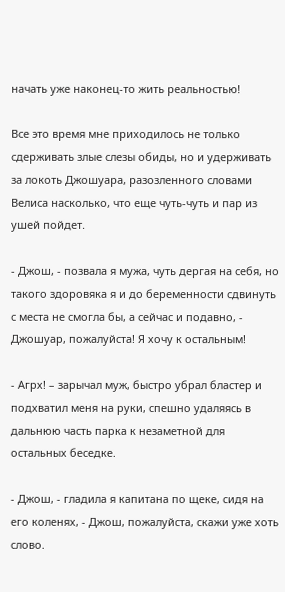начать уже наконец-то жить реальностью!

Все это время мне приходилось не только сдерживать злые слезы обиды, но и удерживать за локоть Джошуара, разозленного словами Велиса насколько, что еще чуть-чуть и пар из ушей пойдет.

- Джош, - позвала я мужа, чуть дергая на себя, но такого здоровяка я и до беременности сдвинуть с места не смогла бы, а сейчас и подавно, - Джошуар, пожалуйста! Я хочу к остальным!

- Агрх! – зарычал муж, быстро убрал бластер и подхватил меня на руки, спешно удаляясь в дальнюю часть парка к незаметной для остальных беседке.

- Джош, - гладила я капитана по щеке, сидя на его коленях, - Джош, пожалуйста, скажи уже хоть слово.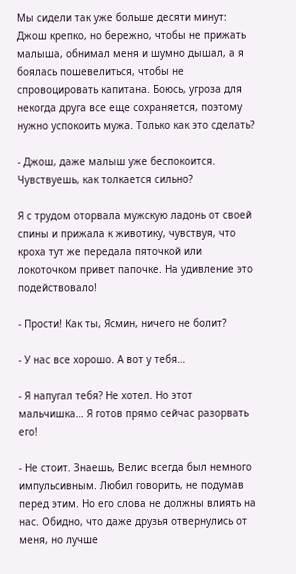Мы сидели так уже больше десяти минут: Джош крепко, но бережно, чтобы не прижать малыша, обнимал меня и шумно дышал, а я боялась пошевелиться, чтобы не спровоцировать капитана. Боюсь, угроза для некогда друга все еще сохраняется, поэтому нужно успокоить мужа. Только как это сделать?

- Джош, даже малыш уже беспокоится. Чувствуешь, как толкается сильно?

Я с трудом оторвала мужскую ладонь от своей спины и прижала к животику, чувствуя, что кроха тут же передала пяточкой или локоточком привет папочке. На удивление это подействовало!

- Прости! Как ты, Ясмин, ничего не болит?

- У нас все хорошо. А вот у тебя…

- Я напугал тебя? Не хотел. Но этот мальчишка… Я готов прямо сейчас разорвать его!

- Не стоит. Знаешь, Велис всегда был немного импульсивным. Любил говорить, не подумав перед этим. Но его слова не должны влиять на нас. Обидно, что даже друзья отвернулись от меня, но лучше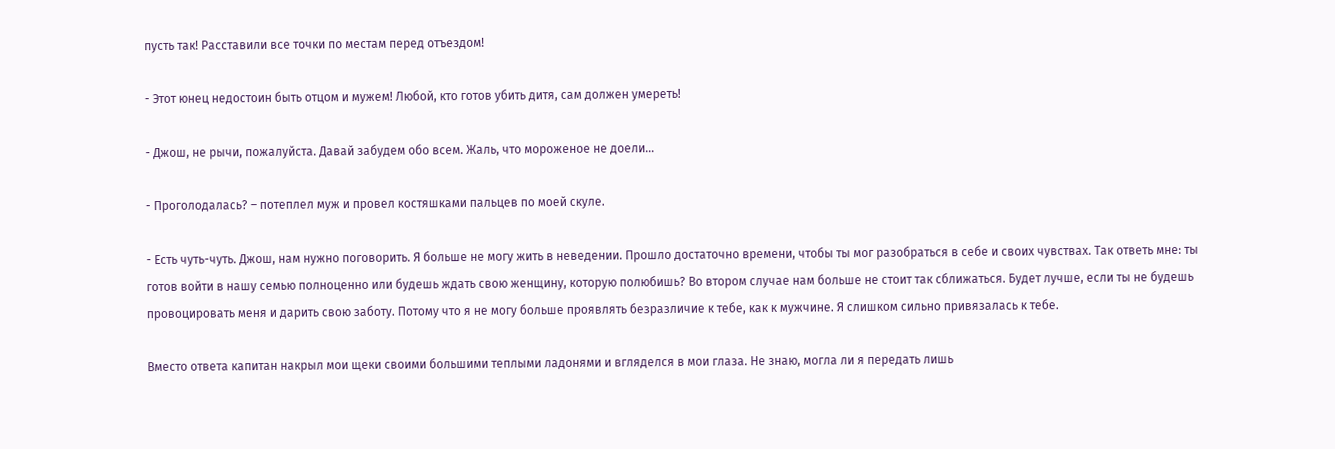пусть так! Расставили все точки по местам перед отъездом!

- Этот юнец недостоин быть отцом и мужем! Любой, кто готов убить дитя, сам должен умереть!

- Джош, не рычи, пожалуйста. Давай забудем обо всем. Жаль, что мороженое не доели…

- Проголодалась? – потеплел муж и провел костяшками пальцев по моей скуле.

- Есть чуть-чуть. Джош, нам нужно поговорить. Я больше не могу жить в неведении. Прошло достаточно времени, чтобы ты мог разобраться в себе и своих чувствах. Так ответь мне: ты готов войти в нашу семью полноценно или будешь ждать свою женщину, которую полюбишь? Во втором случае нам больше не стоит так сближаться. Будет лучше, если ты не будешь провоцировать меня и дарить свою заботу. Потому что я не могу больше проявлять безразличие к тебе, как к мужчине. Я слишком сильно привязалась к тебе.

Вместо ответа капитан накрыл мои щеки своими большими теплыми ладонями и вгляделся в мои глаза. Не знаю, могла ли я передать лишь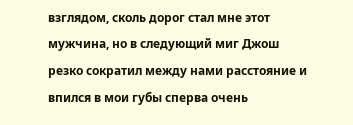взглядом, сколь дорог стал мне этот мужчина, но в следующий миг Джош резко сократил между нами расстояние и впился в мои губы сперва очень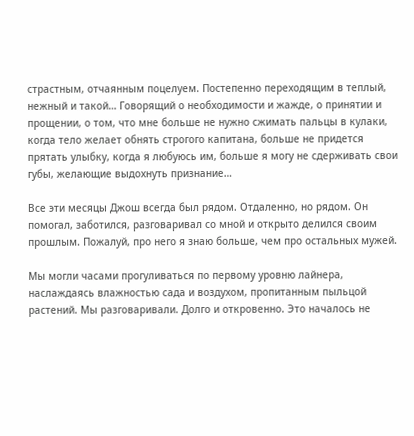страстным, отчаянным поцелуем. Постепенно переходящим в теплый, нежный и такой… Говорящий о необходимости и жажде, о принятии и прощении, о том, что мне больше не нужно сжимать пальцы в кулаки, когда тело желает обнять строгого капитана, больше не придется прятать улыбку, когда я любуюсь им, больше я могу не сдерживать свои губы, желающие выдохнуть признание…

Все эти месяцы Джош всегда был рядом. Отдаленно, но рядом. Он помогал, заботился, разговаривал со мной и открыто делился своим прошлым. Пожалуй, про него я знаю больше, чем про остальных мужей.

Мы могли часами прогуливаться по первому уровню лайнера, наслаждаясь влажностью сада и воздухом, пропитанным пыльцой растений. Мы разговаривали. Долго и откровенно. Это началось не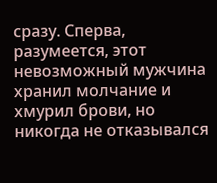сразу. Сперва, разумеется, этот невозможный мужчина хранил молчание и хмурил брови, но никогда не отказывался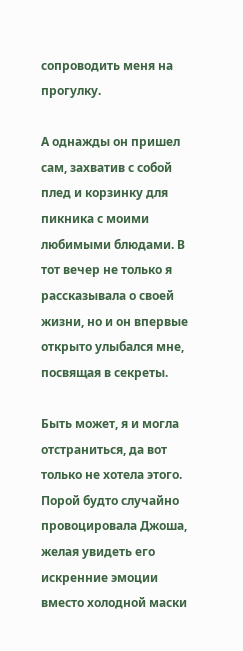сопроводить меня на прогулку.

А однажды он пришел сам, захватив с собой плед и корзинку для пикника с моими любимыми блюдами. В тот вечер не только я рассказывала о своей жизни, но и он впервые открыто улыбался мне, посвящая в секреты.

Быть может, я и могла отстраниться, да вот только не хотела этого. Порой будто случайно провоцировала Джоша, желая увидеть его искренние эмоции вместо холодной маски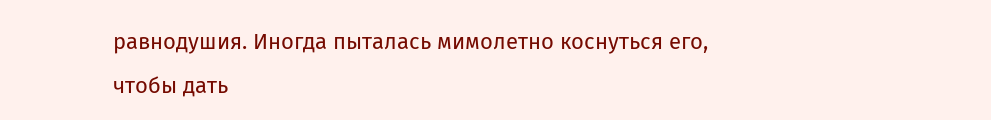равнодушия. Иногда пыталась мимолетно коснуться его, чтобы дать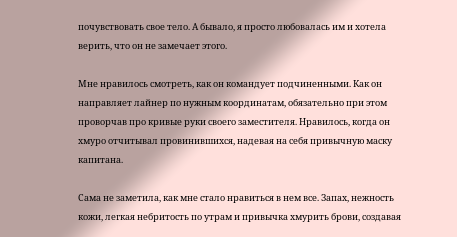почувствовать свое тело. А бывало, я просто любовалась им и хотела верить, что он не замечает этого.

Мне нравилось смотреть, как он командует подчиненными. Как он направляет лайнер по нужным координатам, обязательно при этом проворчав про кривые руки своего заместителя. Нравилось, когда он хмуро отчитывал провинившихся, надевая на себя привычную маску капитана.

Сама не заметила, как мне стало нравиться в нем все. Запах, нежность кожи, легкая небритость по утрам и привычка хмурить брови, создавая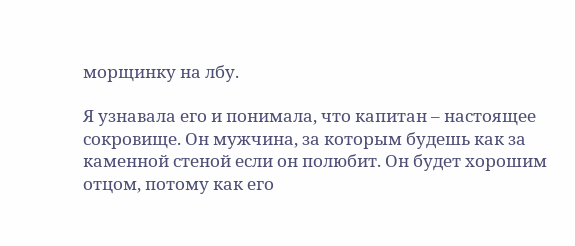морщинку на лбу.

Я узнавала его и понимала, что капитан – настоящее сокровище. Он мужчина, за которым будешь как за каменной стеной если он полюбит. Он будет хорошим отцом, потому как его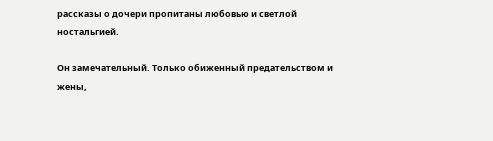рассказы о дочери пропитаны любовью и светлой ностальгией.

Он замечательный. Только обиженный предательством и жены,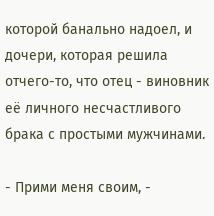которой банально надоел, и дочери, которая решила отчего-то, что отец - виновник её личного несчастливого брака с простыми мужчинами.

- Прими меня своим, -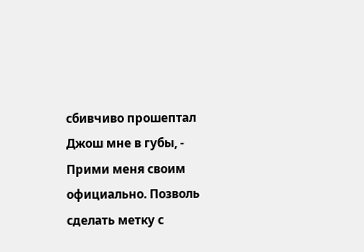сбивчиво прошептал Джош мне в губы, - Прими меня своим официально. Позволь сделать метку с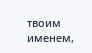твоим именем,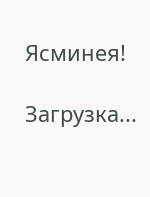Ясминея!

Загрузка...